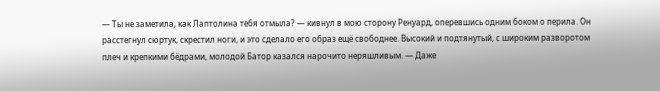— Ты не заметила, как Лаптолина тебя отмыла? — кивнул в мою сторону Ренуард, оперевшись одним боком о перила. Он расстегнул сюртук, скрестил ноги, и это сделало его образ ещё свободнее. Высокий и подтянутый, с широким разворотом плеч и крепкими бёдрами, молодой Батор казался нарочито неряшливым. — Даже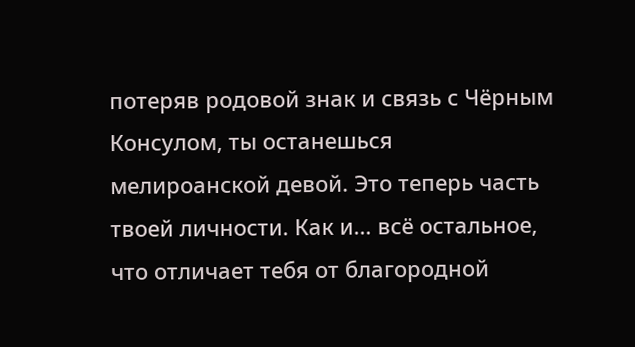потеряв родовой знак и связь с Чёрным Консулом, ты останешься мелироанской девой. Это теперь часть твоей личности. Как и… всё остальное, что отличает тебя от благородной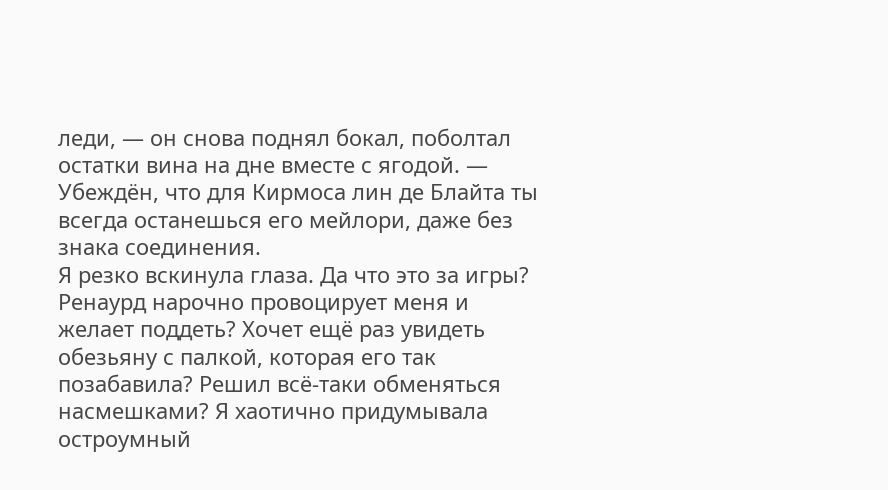леди, — он снова поднял бокал, поболтал остатки вина на дне вместе с ягодой. — Убеждён, что для Кирмоса лин де Блайта ты всегда останешься его мейлори, даже без знака соединения.
Я резко вскинула глаза. Да что это за игры? Ренаурд нарочно провоцирует меня и желает поддеть? Хочет ещё раз увидеть обезьяну с палкой, которая его так позабавила? Решил всё-таки обменяться насмешками? Я хаотично придумывала остроумный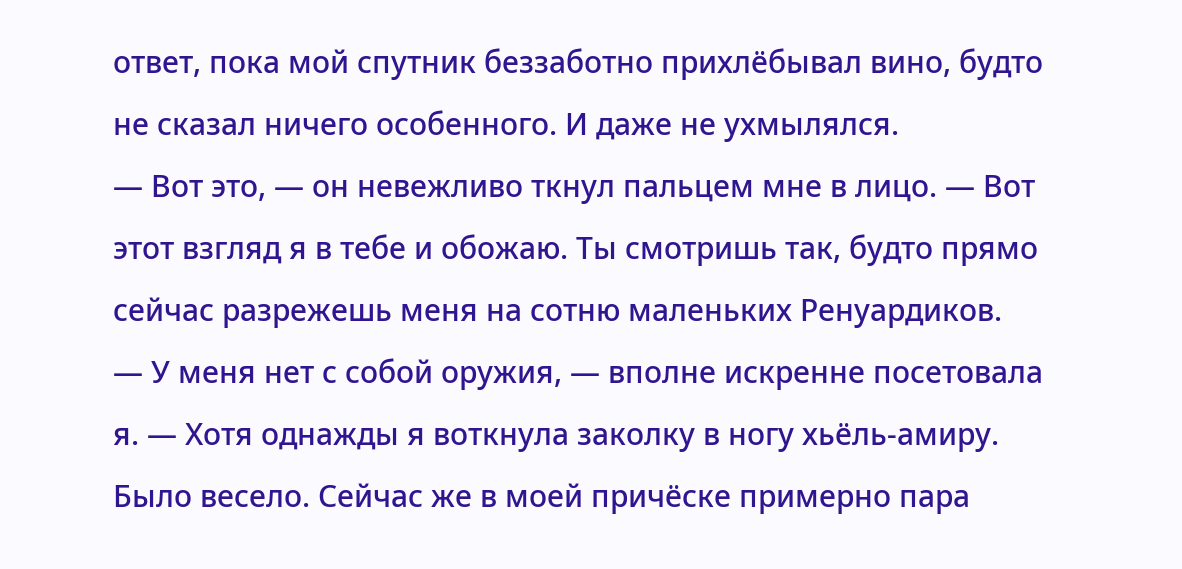ответ, пока мой спутник беззаботно прихлёбывал вино, будто не сказал ничего особенного. И даже не ухмылялся.
— Вот это, — он невежливо ткнул пальцем мне в лицо. — Вот этот взгляд я в тебе и обожаю. Ты смотришь так, будто прямо сейчас разрежешь меня на сотню маленьких Ренуардиков.
— У меня нет с собой оружия, — вполне искренне посетовала я. — Хотя однажды я воткнула заколку в ногу хьёль-амиру. Было весело. Сейчас же в моей причёске примерно пара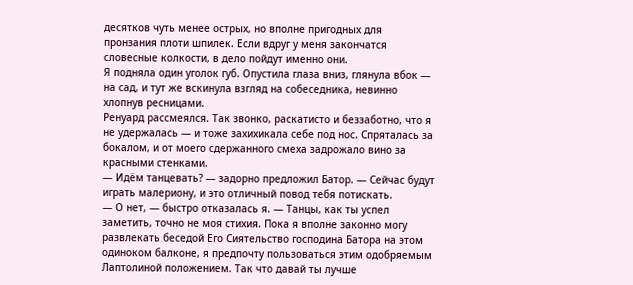десятков чуть менее острых, но вполне пригодных для пронзания плоти шпилек. Если вдруг у меня закончатся словесные колкости, в дело пойдут именно они.
Я подняла один уголок губ. Опустила глаза вниз, глянула вбок — на сад, и тут же вскинула взгляд на собеседника, невинно хлопнув ресницами.
Ренуард рассмеялся. Так звонко, раскатисто и беззаботно, что я не удержалась — и тоже захихикала себе под нос. Спряталась за бокалом, и от моего сдержанного смеха задрожало вино за красными стенками.
— Идём танцевать? — задорно предложил Батор. — Сейчас будут играть малериону, и это отличный повод тебя потискать.
— О нет, — быстро отказалась я. — Танцы, как ты успел заметить, точно не моя стихия. Пока я вполне законно могу развлекать беседой Его Сиятельство господина Батора на этом одиноком балконе, я предпочту пользоваться этим одобряемым Лаптолиной положением. Так что давай ты лучше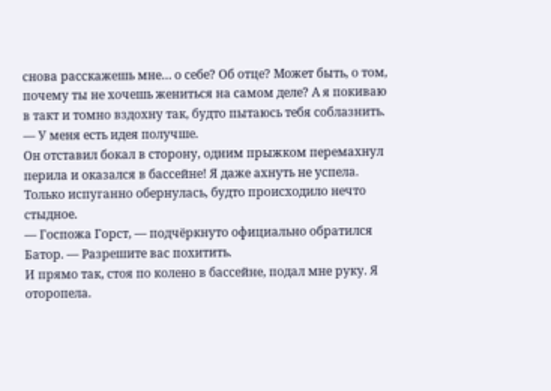снова расскажешь мне… о себе? Об отце? Может быть, о том, почему ты не хочешь жениться на самом деле? А я покиваю в такт и томно вздохну так, будто пытаюсь тебя соблазнить.
— У меня есть идея получше.
Он отставил бокал в сторону, одним прыжком перемахнул перила и оказался в бассейне! Я даже ахнуть не успела. Только испуганно обернулась, будто происходило нечто стыдное.
— Госпожа Горст, — подчёркнуто официально обратился Батор. — Разрешите вас похитить.
И прямо так, стоя по колено в бассейне, подал мне руку. Я оторопела.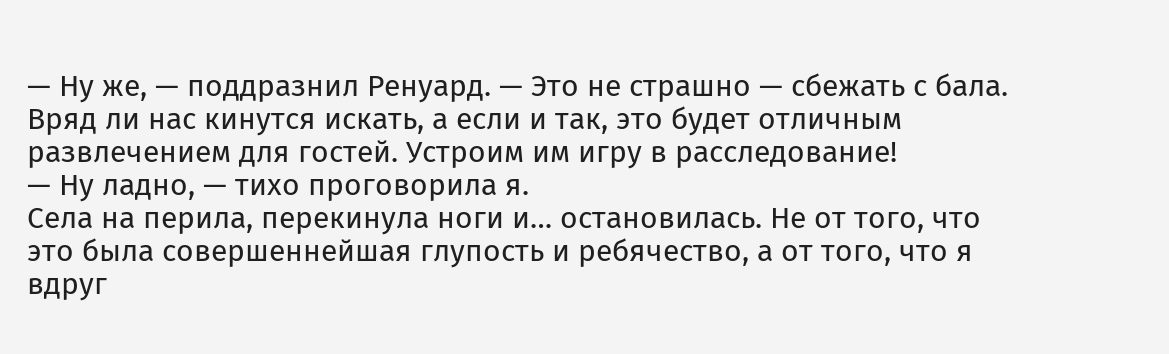— Ну же, — поддразнил Ренуард. — Это не страшно — сбежать с бала. Вряд ли нас кинутся искать, а если и так, это будет отличным развлечением для гостей. Устроим им игру в расследование!
— Ну ладно, — тихо проговорила я.
Села на перила, перекинула ноги и… остановилась. Не от того, что это была совершеннейшая глупость и ребячество, а от того, что я вдруг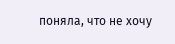поняла, что не хочу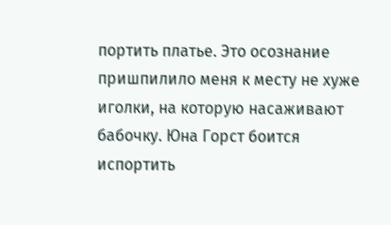портить платье. Это осознание пришпилило меня к месту не хуже иголки, на которую насаживают бабочку. Юна Горст боится испортить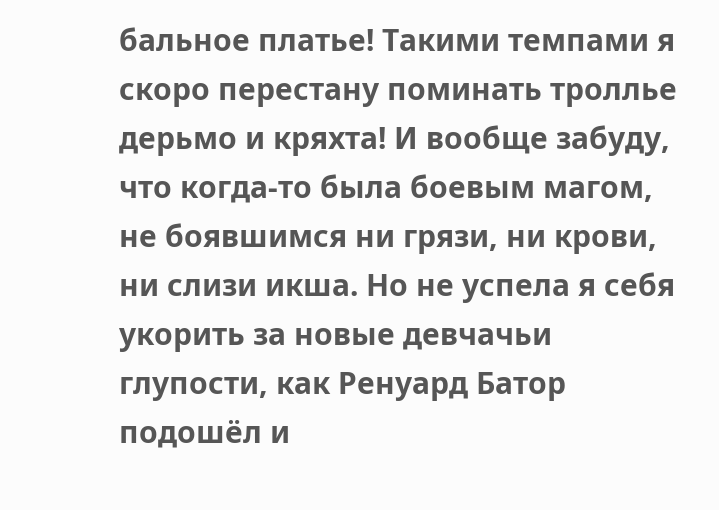бальное платье! Такими темпами я скоро перестану поминать троллье дерьмо и кряхта! И вообще забуду, что когда-то была боевым магом, не боявшимся ни грязи, ни крови, ни слизи икша. Но не успела я себя укорить за новые девчачьи глупости, как Ренуард Батор подошёл и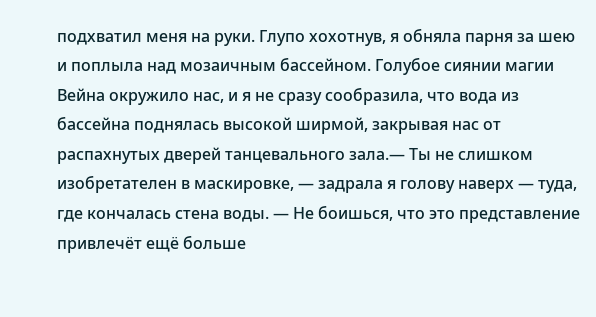подхватил меня на руки. Глупо хохотнув, я обняла парня за шею и поплыла над мозаичным бассейном. Голубое сиянии магии Вейна окружило нас, и я не сразу сообразила, что вода из бассейна поднялась высокой ширмой, закрывая нас от распахнутых дверей танцевального зала.— Ты не слишком изобретателен в маскировке, — задрала я голову наверх — туда, где кончалась стена воды. — Не боишься, что это представление привлечёт ещё больше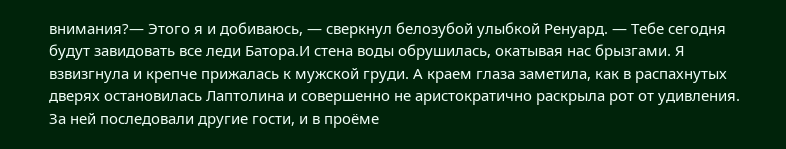внимания?— Этого я и добиваюсь, — сверкнул белозубой улыбкой Ренуард. — Тебе сегодня будут завидовать все леди Батора.И стена воды обрушилась, окатывая нас брызгами. Я взвизгнула и крепче прижалась к мужской груди. А краем глаза заметила, как в распахнутых дверях остановилась Лаптолина и совершенно не аристократично раскрыла рот от удивления. За ней последовали другие гости, и в проёме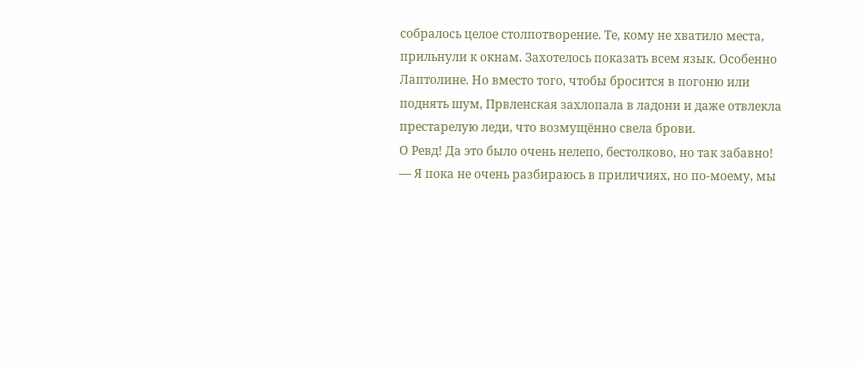собралось целое столпотворение. Те, кому не хватило места, прильнули к окнам. Захотелось показать всем язык. Особенно Лаптолине. Но вместо того, чтобы бросится в погоню или поднять шум, Првленская захлопала в ладони и даже отвлекла престарелую леди, что возмущённо свела брови.
О Ревд! Да это было очень нелепо, бестолково, но так забавно!
— Я пока не очень разбираюсь в приличиях, но по-моему, мы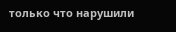только что нарушили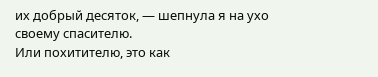их добрый десяток, — шепнула я на ухо своему спасителю.
Или похитителю, это как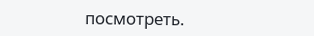посмотреть.